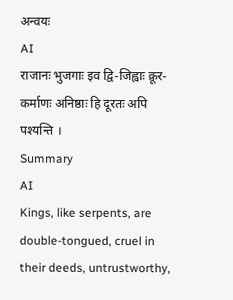अन्वयः
AI
राजानः भुजगाः इव द्वि-जिह्वाः क्रूर-कर्माणः अनिष्ठाः हि दूरतः अपि पश्यन्ति ।
Summary
AI
Kings, like serpents, are double-tongued, cruel in their deeds, untrustworthy,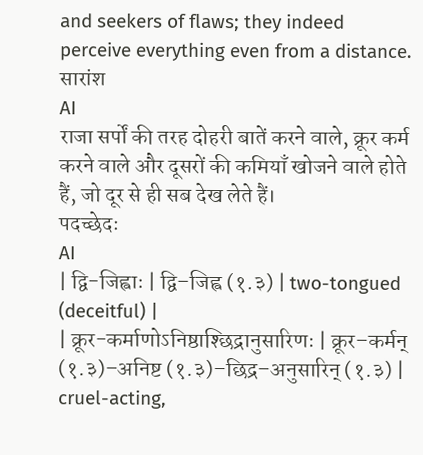and seekers of flaws; they indeed perceive everything even from a distance.
सारांश
AI
राजा सर्पों की तरह दोहरी बातें करने वाले, क्रूर कर्म करने वाले और दूसरों की कमियाँ खोजने वाले होते हैं, जो दूर से ही सब देख लेते हैं।
पदच्छेदः
AI
| द्वि-जिह्वाः | द्वि–जिह्व (१.३) | two-tongued (deceitful) |
| क्रूर-कर्माणोऽनिष्ठाश्छिद्रानुसारिणः | क्रूर–कर्मन् (१.३)–अनिष्ट (१.३)–छिद्र–अनुसारिन् (१.३) | cruel-acting,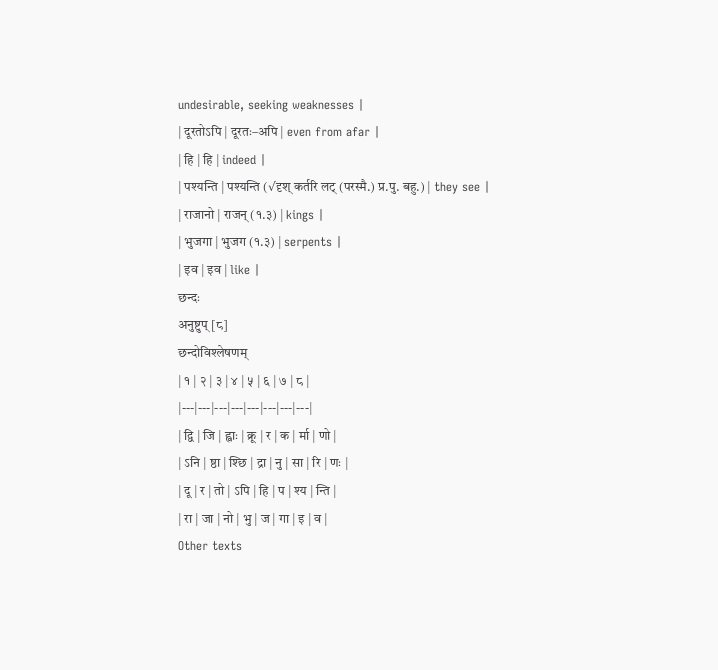undesirable, seeking weaknesses |
| दूरतोऽपि | दूरतः–अपि | even from afar |
| हि | हि | indeed |
| पश्यन्ति | पश्यन्ति (√दृश् कर्तरि लट् (परस्मै.) प्र.पु. बहु.) | they see |
| राजानो | राजन् (१.३) | kings |
| भुजगा | भुजग (१.३) | serpents |
| इव | इव | like |
छन्दः
अनुष्टुप् [८]
छन्दोविश्लेषणम्
| १ | २ | ३ | ४ | ५ | ६ | ७ | ८ |
|---|---|---|---|---|---|---|---|
| द्वि | जि | ह्वाः | क्रू | र | क | र्मा | णो |
| ऽनि | ष्ठा | श्छि | द्रा | नु | सा | रि | णः |
| दू | र | तो | ऽपि | हि | प | श्य | न्ति |
| रा | जा | नो | भु | ज | गा | इ | व |
Other texts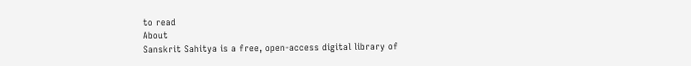to read
About
Sanskrit Sahitya is a free, open-access digital library of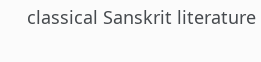classical Sanskrit literature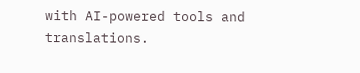with AI-powered tools and translations.